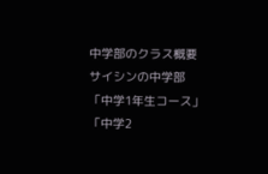中学部のクラス概要
サイシンの中学部「中学1年生コース」「中学2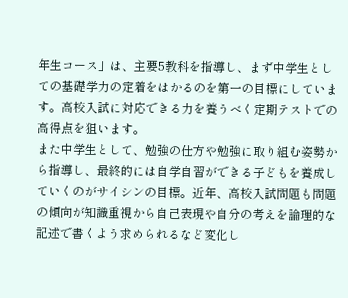年生コース」は、主要5教科を指導し、まず中学生としての基礎学力の定着をはかるのを第一の目標にしています。高校入試に対応できる力を養うべく定期テストでの高得点を狙います。
また中学生として、勉強の仕方や勉強に取り組む姿勢から指導し、最終的には自学自習ができる子どもを養成していくのがサイシンの目標。近年、高校入試問題も問題の傾向が知識重視から自己表現や自分の考えを論理的な記述で書くよう求められるなど変化し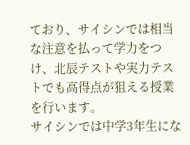ており、サイシンでは相当な注意を払って学力をつけ、北辰テストや実力テストでも高得点が狙える授業を行います。
サイシンでは中学3年生にな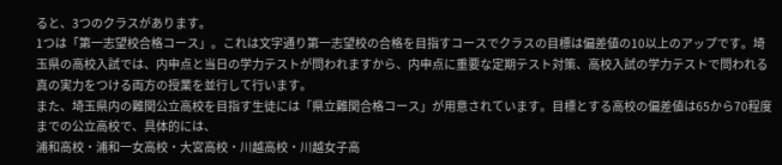ると、3つのクラスがあります。
1つは「第一志望校合格コース」。これは文字通り第一志望校の合格を目指すコースでクラスの目標は偏差値の10以上のアップです。埼玉県の高校入試では、内申点と当日の学力テストが問われますから、内申点に重要な定期テスト対策、高校入試の学力テストで問われる真の実力をつける両方の授業を並行して行います。
また、埼玉県内の難関公立高校を目指す生徒には「県立難関合格コース」が用意されています。目標とする高校の偏差値は65から70程度までの公立高校で、具体的には、
浦和高校・浦和一女高校・大宮高校・川越高校・川越女子高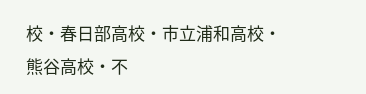校・春日部高校・市立浦和高校・熊谷高校・不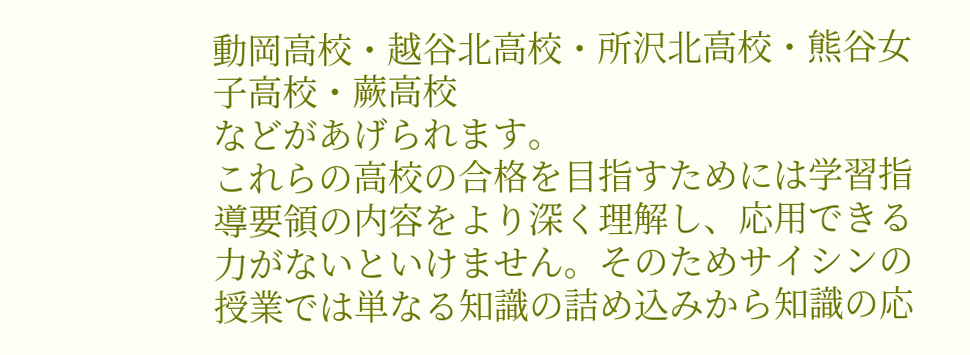動岡高校・越谷北高校・所沢北高校・熊谷女子高校・蕨高校
などがあげられます。
これらの高校の合格を目指すためには学習指導要領の内容をより深く理解し、応用できる力がないといけません。そのためサイシンの授業では単なる知識の詰め込みから知識の応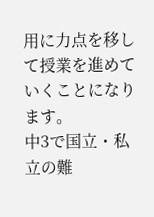用に力点を移して授業を進めていくことになります。
中3で国立・私立の難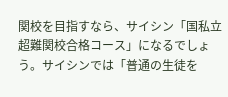関校を目指すなら、サイシン「国私立超難関校合格コース」になるでしょう。サイシンでは「普通の生徒を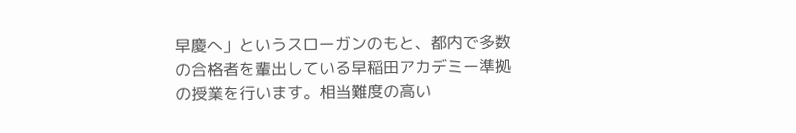早慶へ」というスローガンのもと、都内で多数の合格者を輩出している早稲田アカデミー準拠の授業を行います。相当難度の高い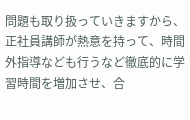問題も取り扱っていきますから、正社員講師が熱意を持って、時間外指導なども行うなど徹底的に学習時間を増加させ、合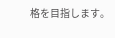格を目指します。